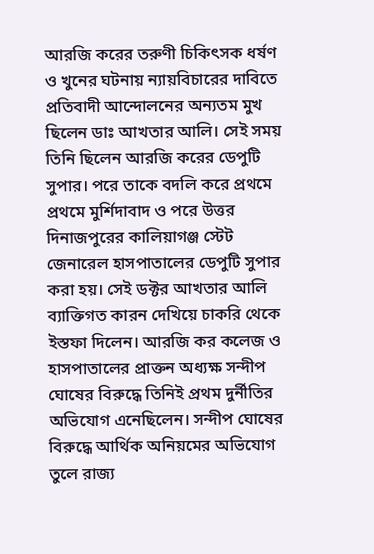আরজি করের তরুণী চিকিৎসক ধর্ষণ ও খুনের ঘটনায় ন্যায়বিচারের দাবিতে প্রতিবাদী আন্দোলনের অন্যতম মুখ ছিলেন ডাঃ আখতার আলি। সেই সময় তিনি ছিলেন আরজি করের ডেপুটি সুপার। পরে তাকে বদলি করে প্রথমে প্রথমে মুর্শিদাবাদ ও পরে উত্তর দিনাজপুরের কালিয়াগঞ্জ স্টেট জেনারেল হাসপাতালের ডেপুটি সুপার করা হয়। সেই ডক্টর আখতার আলি ব্যাক্তিগত কারন দেখিয়ে চাকরি থেকে ইস্তফা দিলেন। আরজি কর কলেজ ও হাসপাতালের প্রাক্তন অধ্যক্ষ সন্দীপ ঘোষের বিরুদ্ধে তিনিই প্রথম দুর্নীতির অভিযোগ এনেছিলেন। সন্দীপ ঘোষের বিরুদ্ধে আর্থিক অনিয়মের অভিযোগ তুলে রাজ্য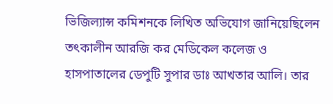ভিজিল্যান্স কমিশনকে লিখিত অভিযোগ জানিয়েছিলেন তৎকালীন আরজি কর মেডিকেল কলেজ ও হাসপাতালের ডেপুটি সুপার ডাঃ আখতার আলি। তার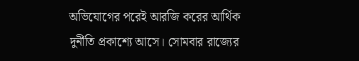অভিযোগের পরেই আরজি করের আর্থিক দুর্নীতি প্রকাশ্যে আসে। সোমবার রাজ্যের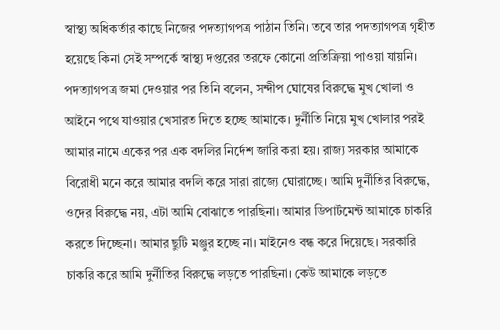স্বাস্থ্য অধিকর্তার কাছে নিজের পদত্যাগপত্র পাঠান তিনি। তবে তার পদত্যাগপত্র গৃহীত হয়েছে কিনা সেই সম্পর্কে স্বাস্থ্য দপ্তরের তরফে কোনো প্রতিক্রিয়া পাওয়া যায়নি। পদত্যাগপত্র জমা দেওয়ার পর তিনি বলেন, সন্দীপ ঘোষের বিরুদ্ধে মুখ খোলা ও আইনে পথে যাওয়ার খেসারত দিতে হচ্ছে আমাকে। দুর্নীতি নিয়ে মুখ খোলার পরই আমার নামে একের পর এক বদলির নির্দেশ জারি করা হয়। রাজ্য সরকার আমাকে বিরোধী মনে করে আমার বদলি করে সারা রাজ্যে ঘোরাচ্ছে। আমি দুর্নীতির বিরুদ্ধে, ওদের বিরুদ্ধে নয়, এটা আমি বোঝাতে পারছিনা। আমার ডিপার্টমেন্ট আমাকে চাকরি করতে দিচ্ছেনা। আমার ছুটি মঞ্জুর হচ্ছে না। মাইনেও বন্ধ করে দিয়েছে। সরকারি চাকরি করে আমি দুর্নীতির বিরুদ্ধে লড়তে পারছিনা। কেউ আমাকে লড়তে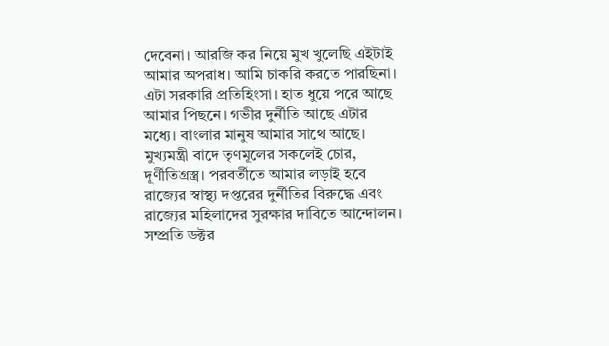দেবেনা। আরজি কর নিয়ে মুখ খুলেছি এইটাই আমার অপরাধ। আমি চাকরি করতে পারছিনা। এটা সরকারি প্রতিহিংসা। হাত ধুয়ে পরে আছে আমার পিছনে। গভীর দুর্নীতি আছে এটার মধ্যে। বাংলার মানুষ আমার সাথে আছে। মুখ্যমন্ত্রী বাদে তৃণমূলের সকলেই চোর, দূর্ণীতিগ্রস্ত্র। পরবর্তীতে আমার লড়াই হবে রাজ্যের স্বাস্থ্য দপ্তরের দুর্নীতির বিরুদ্ধে এবং রাজ্যের মহিলাদের সুরক্ষার দাবিতে আন্দোলন।
সম্প্রতি ডক্টর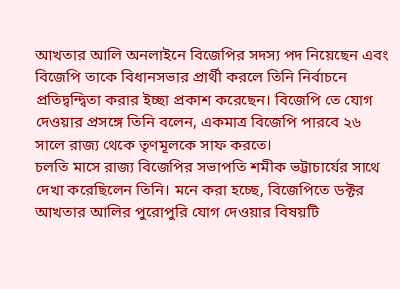আখতার আলি অনলাইনে বিজেপির সদস্য পদ নিয়েছেন এবং বিজেপি তাকে বিধানসভার প্রার্থী করলে তিনি নির্বাচনে প্রতিদ্বন্দ্বিতা করার ইচ্ছা প্রকাশ করেছেন। বিজেপি তে যোগ দেওয়ার প্রসঙ্গে তিনি বলেন, একমাত্র বিজেপি পারবে ২৬ সালে রাজ্য থেকে তৃণমূলকে সাফ করতে।
চলতি মাসে রাজ্য বিজেপির সভাপতি শমীক ভট্টাচার্যের সাথে দেখা করেছিলেন তিনি। মনে করা হচ্ছে, বিজেপিতে ডক্টর আখতার আলির পুরোপুরি যোগ দেওয়ার বিষয়টি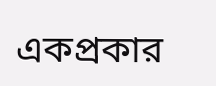একপ্রকার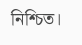নিশ্চিত।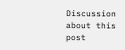Discussion about this post